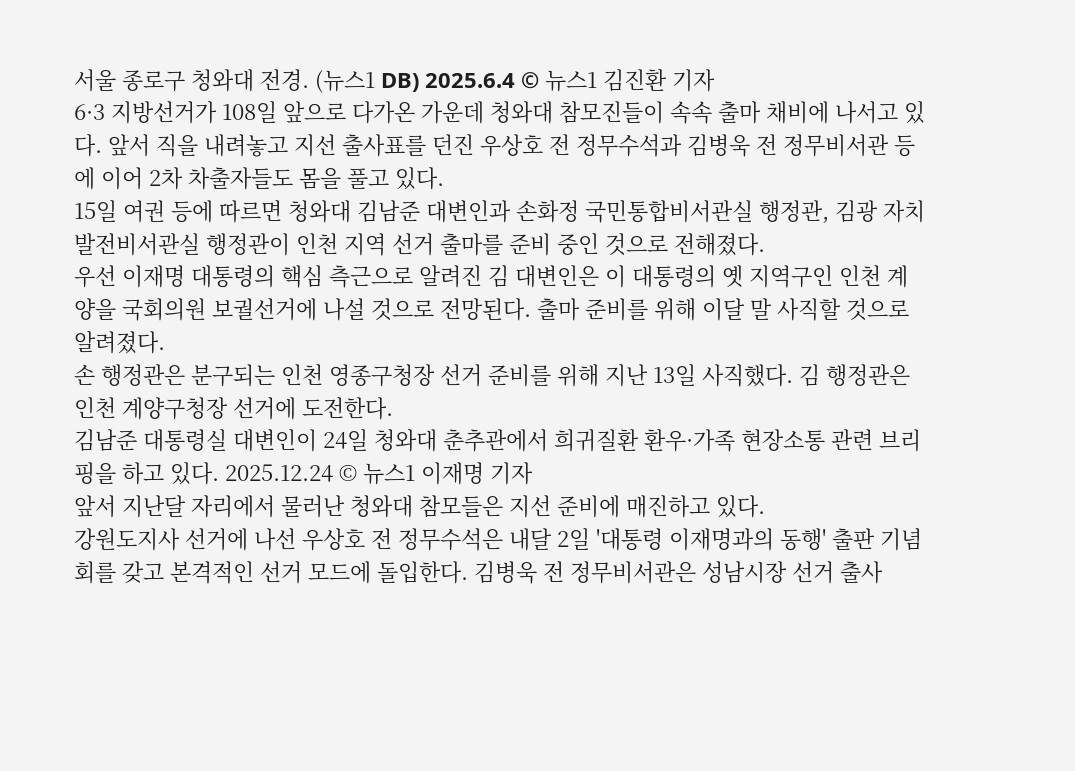서울 종로구 청와대 전경. (뉴스1 DB) 2025.6.4 © 뉴스1 김진환 기자
6·3 지방선거가 108일 앞으로 다가온 가운데 청와대 참모진들이 속속 출마 채비에 나서고 있다. 앞서 직을 내려놓고 지선 출사표를 던진 우상호 전 정무수석과 김병욱 전 정무비서관 등에 이어 2차 차출자들도 몸을 풀고 있다.
15일 여권 등에 따르면 청와대 김남준 대변인과 손화정 국민통합비서관실 행정관, 김광 자치발전비서관실 행정관이 인천 지역 선거 출마를 준비 중인 것으로 전해졌다.
우선 이재명 대통령의 핵심 측근으로 알려진 김 대변인은 이 대통령의 옛 지역구인 인천 계양을 국회의원 보궐선거에 나설 것으로 전망된다. 출마 준비를 위해 이달 말 사직할 것으로 알려졌다.
손 행정관은 분구되는 인천 영종구청장 선거 준비를 위해 지난 13일 사직했다. 김 행정관은 인천 계양구청장 선거에 도전한다.
김남준 대통령실 대변인이 24일 청와대 춘추관에서 희귀질환 환우·가족 현장소통 관련 브리핑을 하고 있다. 2025.12.24 © 뉴스1 이재명 기자
앞서 지난달 자리에서 물러난 청와대 참모들은 지선 준비에 매진하고 있다.
강원도지사 선거에 나선 우상호 전 정무수석은 내달 2일 '대통령 이재명과의 동행' 출판 기념회를 갖고 본격적인 선거 모드에 돌입한다. 김병욱 전 정무비서관은 성남시장 선거 출사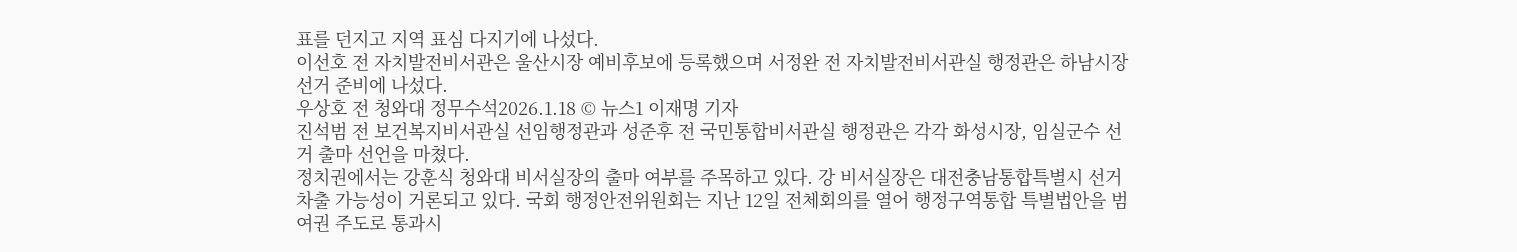표를 던지고 지역 표심 다지기에 나섰다.
이선호 전 자치발전비서관은 울산시장 예비후보에 등록했으며 서정완 전 자치발전비서관실 행정관은 하남시장 선거 준비에 나섰다.
우상호 전 청와대 정무수석2026.1.18 © 뉴스1 이재명 기자
진석범 전 보건복지비서관실 선임행정관과 성준후 전 국민통합비서관실 행정관은 각각 화성시장, 임실군수 선거 출마 선언을 마쳤다.
정치권에서는 강훈식 청와대 비서실장의 출마 여부를 주목하고 있다. 강 비서실장은 대전충남통합특별시 선거 차출 가능성이 거론되고 있다. 국회 행정안전위원회는 지난 12일 전체회의를 열어 행정구역통합 특별법안을 범여권 주도로 통과시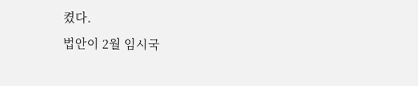켰다.
법안이 2월 임시국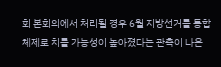회 본회의에서 처리될 경우 6월 지방선거를 통합 체제로 치를 가능성이 높아졌다는 관측이 나온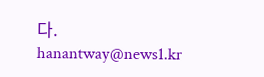다.
hanantway@news1.kr